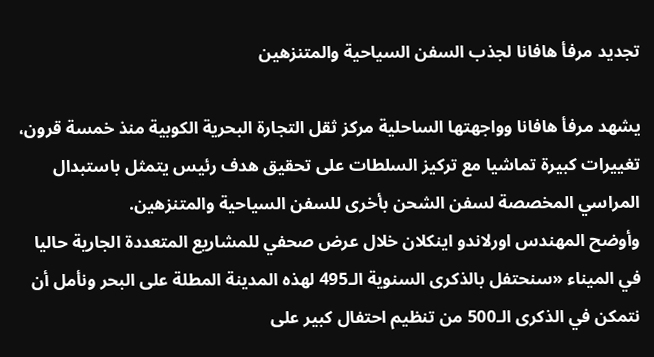تجديد مرفأ هافانا لجذب السفن السياحية والمتنزهين

يشهد مرفأ هافانا وواجهتها الساحلية مركز ثقل التجارة البحرية الكوبية منذ خمسة قرون، تغييرات كبيرة تماشيا مع تركيز السلطات على تحقيق هدف رئيس يتمثل باستبدال المراسي المخصصة لسفن الشحن بأخرى للسفن السياحية والمتنزهين.
وأوضح المهندس اورلاندو اينكلان خلال عرض صحفي للمشاريع المتعددة الجارية حاليا في الميناء «سنحتفل بالذكرى السنوية الـ495 لهذه المدينة المطلة على البحر ونأمل أن نتمكن في الذكرى الـ500 من تنظيم احتفال كبير على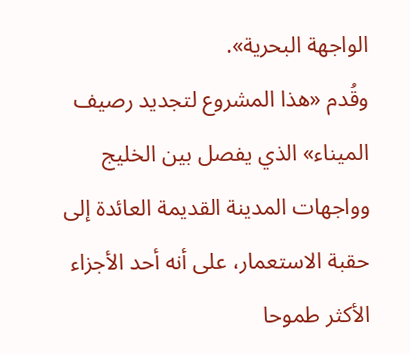الواجهة البحرية».
وقُدم «هذا المشروع لتجديد رصيف الميناء» الذي يفصل بين الخليج وواجهات المدينة القديمة العائدة إلى حقبة الاستعمار، على أنه أحد الأجزاء الأكثر طموحا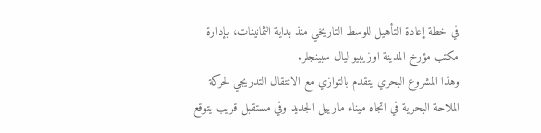في خطة إعادة التأهيل للوسط التاريخي منذ بداية الثمانينات، بإدارة مكتب مؤرخ المدينة اوزيبيو ليال سبينجلر.
وهذا المشروع البحري يتقدم بالتوازي مع الانتقال التدريجي لحركة الملاحة البحرية في اتجاه ميناء مارييل الجديد وفي مستقبل قريب يتوقع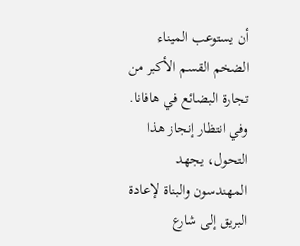أن يستوعب الميناء الضخم القسم الأكبر من تجارة البضائع في هافانا.
وفي انتظار إنجاز هذا التحول، يجهد المهندسون والبناة لإعادة البريق إلى شارع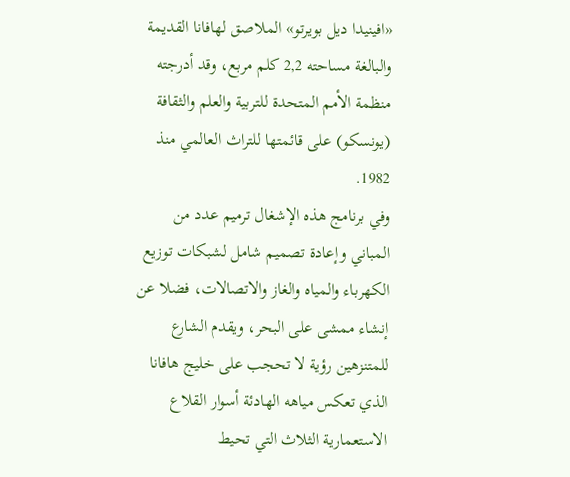«افينيدا ديل بويرتو» الملاصق لهافانا القديمة والبالغة مساحته 2,2 كلم مربع، وقد أدرجته منظمة الأمم المتحدة للتربية والعلم والثقافة (يونسكو) على قائمتها للتراث العالمي منذ 1982.
وفي برنامج هذه الإشغال ترميم عدد من المباني وإعادة تصميم شامل لشبكات توزيع الكهرباء والمياه والغاز والاتصالات، فضلا عن إنشاء ممشى على البحر، ويقدم الشارع للمتنزهين رؤية لا تحجب على خليج هافانا الذي تعكس مياهه الهادئة أسوار القلاع الاستعمارية الثلاث التي تحيط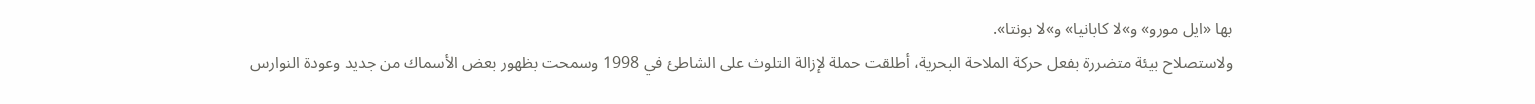بها «ايل مورو» و»لا كابانيا» و»لا بونتا».
ولاستصلاح بيئة متضررة بفعل حركة الملاحة البحرية، أطلقت حملة لإزالة التلوث على الشاطئ في 1998 وسمحت بظهور بعض الأسماك من جديد وعودة النوارس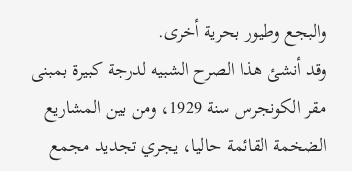والبجع وطيور بحرية أخرى.
وقد أنشئ هذا الصرح الشبيه لدرجة كبيرة بمبنى مقر الكونجرس سنة 1929، ومن بين المشاريع الضخمة القائمة حاليا، يجري تجديد مجمع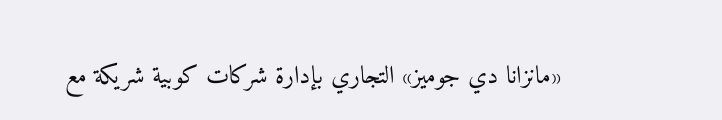«مانزانا دي جوميز» التجاري بإدارة شركات كوبية شريكة مع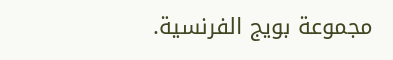مجموعة بويج الفرنسية.